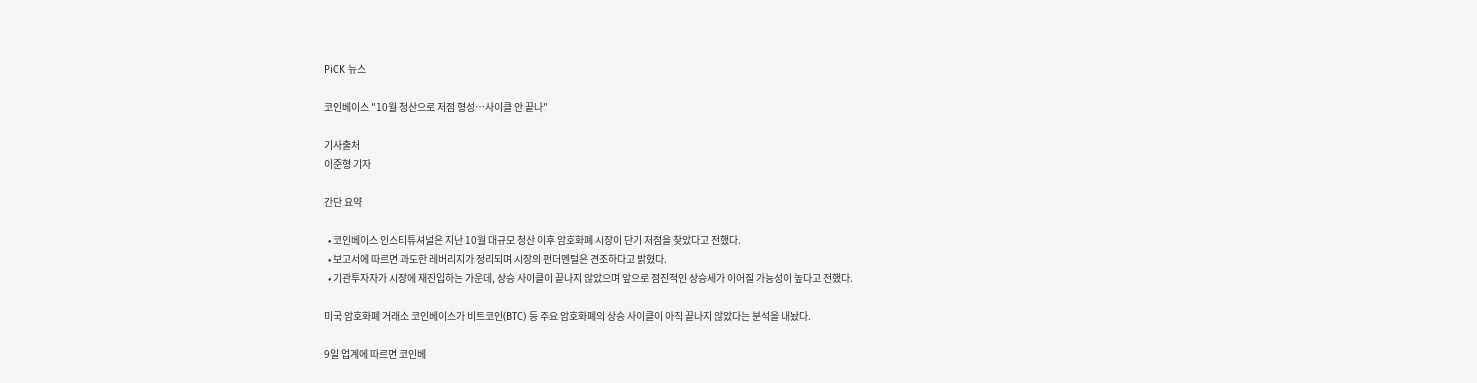PiCK 뉴스

코인베이스 "10월 청산으로 저점 형성…사이클 안 끝나"

기사출처
이준형 기자

간단 요약

  • 코인베이스 인스티튜셔널은 지난 10월 대규모 청산 이후 암호화폐 시장이 단기 저점을 찾았다고 전했다.
  • 보고서에 따르면 과도한 레버리지가 정리되며 시장의 펀더멘털은 견조하다고 밝혔다.
  • 기관투자자가 시장에 재진입하는 가운데, 상승 사이클이 끝나지 않았으며 앞으로 점진적인 상승세가 이어질 가능성이 높다고 전했다.

미국 암호화폐 거래소 코인베이스가 비트코인(BTC) 등 주요 암호화폐의 상승 사이클이 아직 끝나지 않았다는 분석을 내놨다.

9일 업계에 따르면 코인베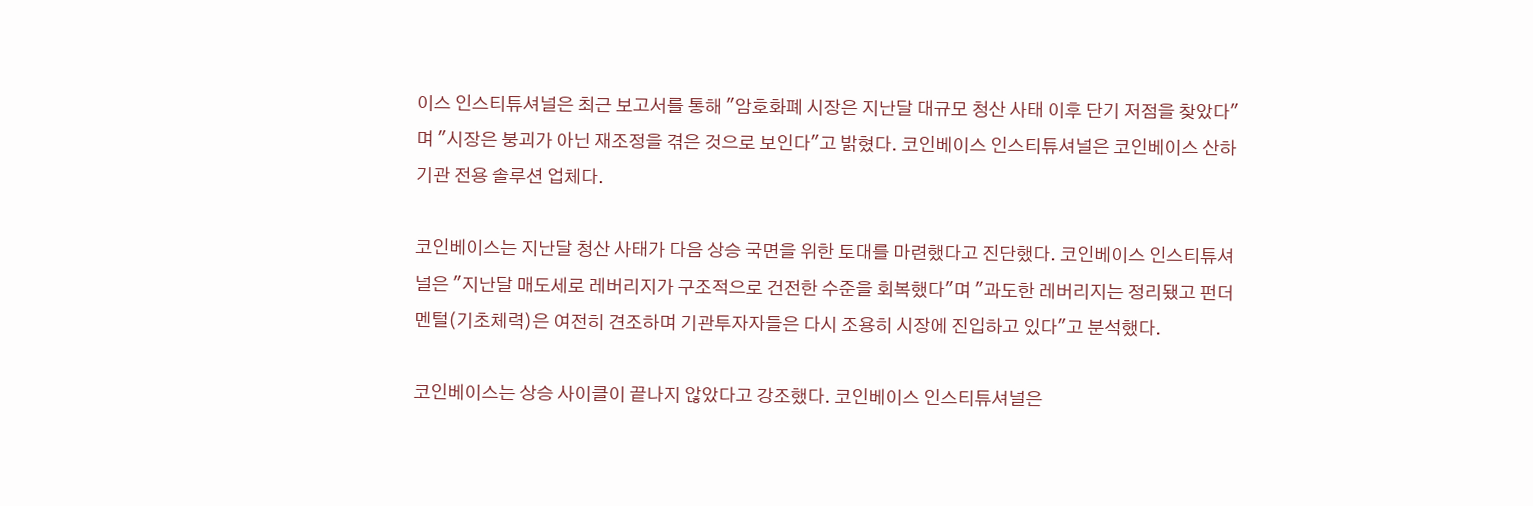이스 인스티튜셔널은 최근 보고서를 통해 "암호화폐 시장은 지난달 대규모 청산 사태 이후 단기 저점을 찾았다"며 "시장은 붕괴가 아닌 재조정을 겪은 것으로 보인다"고 밝혔다. 코인베이스 인스티튜셔널은 코인베이스 산하 기관 전용 솔루션 업체다.

코인베이스는 지난달 청산 사태가 다음 상승 국면을 위한 토대를 마련했다고 진단했다. 코인베이스 인스티튜셔널은 "지난달 매도세로 레버리지가 구조적으로 건전한 수준을 회복했다"며 "과도한 레버리지는 정리됐고 펀더멘털(기초체력)은 여전히 견조하며 기관투자자들은 다시 조용히 시장에 진입하고 있다"고 분석했다.

코인베이스는 상승 사이클이 끝나지 않았다고 강조했다. 코인베이스 인스티튜셔널은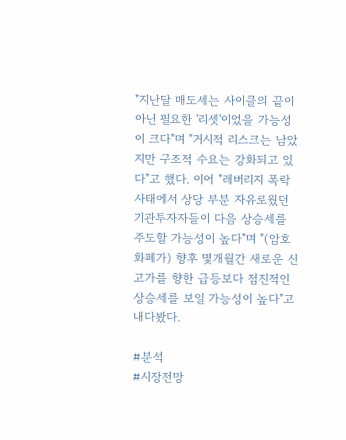"지난달 매도세는 사이클의 끝이 아닌 필요한 '리셋'이었을 가능성이 크다"며 "거시적 리스크는 남았지만 구조적 수요는 강화되고 있다"고 했다. 이어 "레버리지 폭락 사태에서 상당 부분 자유로웠던 기관투자자들이 다음 상승세를 주도할 가능성이 높다"며 "(암호화폐가) 향후 몇개월간 새로운 신고가를 향한 급등보다 점진적인 상승세를 보일 가능성이 높다"고 내다봤다.

#분석
#시장전망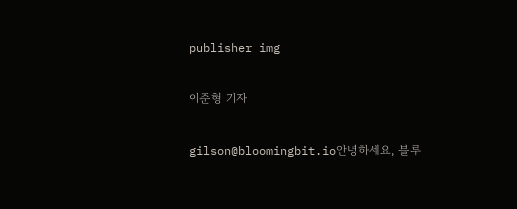publisher img

이준형 기자

gilson@bloomingbit.io안녕하세요, 블루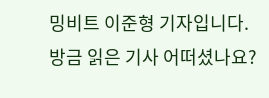밍비트 이준형 기자입니다.
방금 읽은 기사 어떠셨나요?